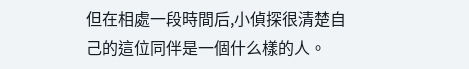但在相處一段時間后,小偵探很清楚自己的這位同伴是一個什么樣的人。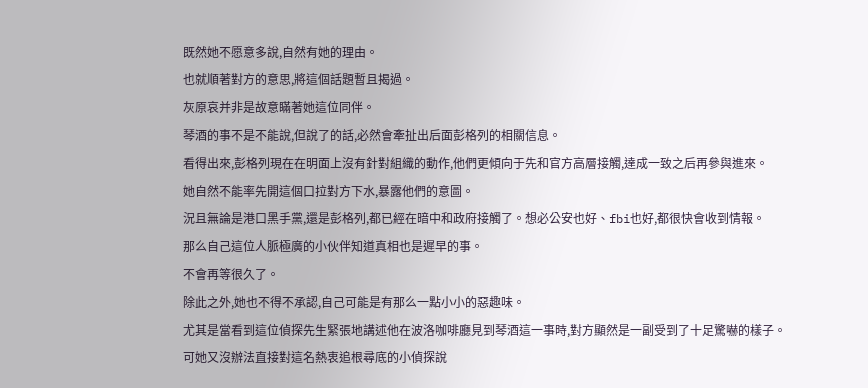既然她不愿意多說,自然有她的理由。
也就順著對方的意思,將這個話題暫且揭過。
灰原哀并非是故意瞞著她這位同伴。
琴酒的事不是不能說,但說了的話,必然會牽扯出后面彭格列的相關信息。
看得出來,彭格列現在在明面上沒有針對組織的動作,他們更傾向于先和官方高層接觸,達成一致之后再參與進來。
她自然不能率先開這個口拉對方下水,暴露他們的意圖。
況且無論是港口黑手黨,還是彭格列,都已經在暗中和政府接觸了。想必公安也好、fbi也好,都很快會收到情報。
那么自己這位人脈極廣的小伙伴知道真相也是遲早的事。
不會再等很久了。
除此之外,她也不得不承認,自己可能是有那么一點小小的惡趣味。
尤其是當看到這位偵探先生緊張地講述他在波洛咖啡廳見到琴酒這一事時,對方顯然是一副受到了十足驚嚇的樣子。
可她又沒辦法直接對這名熱衷追根尋底的小偵探說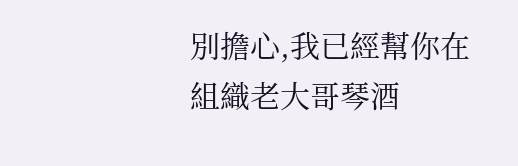別擔心,我已經幫你在組織老大哥琴酒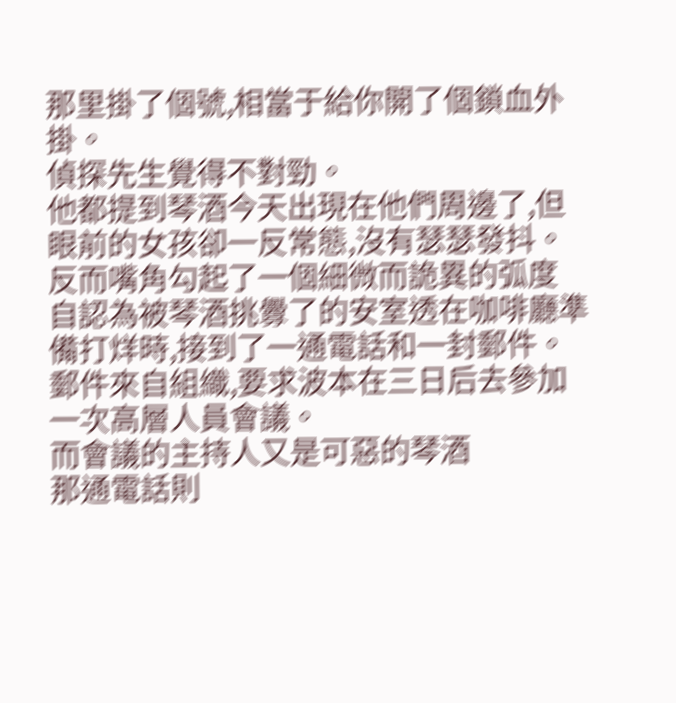那里掛了個號,相當于給你開了個鎖血外掛。
偵探先生覺得不對勁。
他都提到琴酒今天出現在他們周邊了,但眼前的女孩卻一反常態,沒有瑟瑟發抖。
反而嘴角勾起了一個細微而詭異的弧度
自認為被琴酒挑釁了的安室透在咖啡廳準備打烊時,接到了一通電話和一封郵件。
郵件來自組織,要求波本在三日后去參加一次高層人員會議。
而會議的主持人又是可惡的琴酒
那通電話則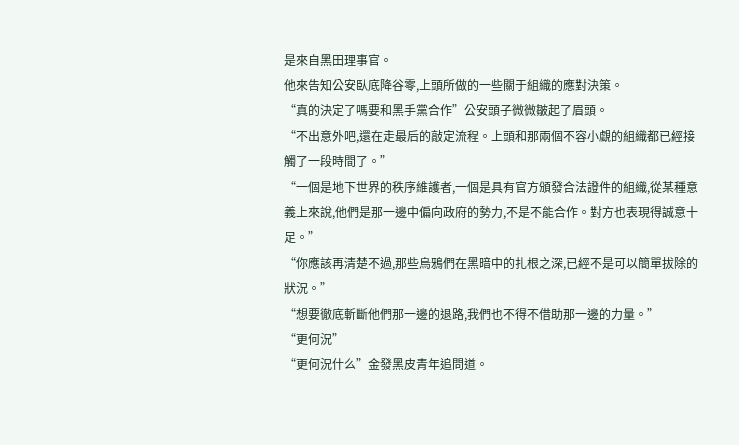是來自黑田理事官。
他來告知公安臥底降谷零,上頭所做的一些關于組織的應對決策。
“真的決定了嗎要和黑手黨合作”公安頭子微微皺起了眉頭。
“不出意外吧,還在走最后的敲定流程。上頭和那兩個不容小覷的組織都已經接觸了一段時間了。”
“一個是地下世界的秩序維護者,一個是具有官方頒發合法證件的組織,從某種意義上來說,他們是那一邊中偏向政府的勢力,不是不能合作。對方也表現得誠意十足。”
“你應該再清楚不過,那些烏鴉們在黑暗中的扎根之深,已經不是可以簡單拔除的狀況。”
“想要徹底斬斷他們那一邊的退路,我們也不得不借助那一邊的力量。”
“更何況”
“更何況什么”金發黑皮青年追問道。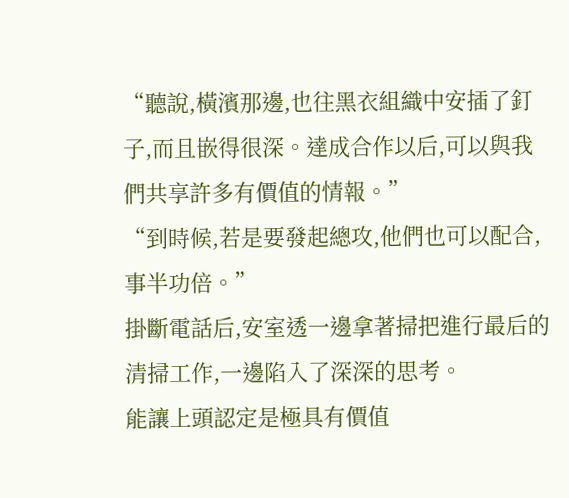“聽說,橫濱那邊,也往黑衣組織中安插了釘子,而且嵌得很深。達成合作以后,可以與我們共享許多有價值的情報。”
“到時候,若是要發起總攻,他們也可以配合,事半功倍。”
掛斷電話后,安室透一邊拿著掃把進行最后的清掃工作,一邊陷入了深深的思考。
能讓上頭認定是極具有價值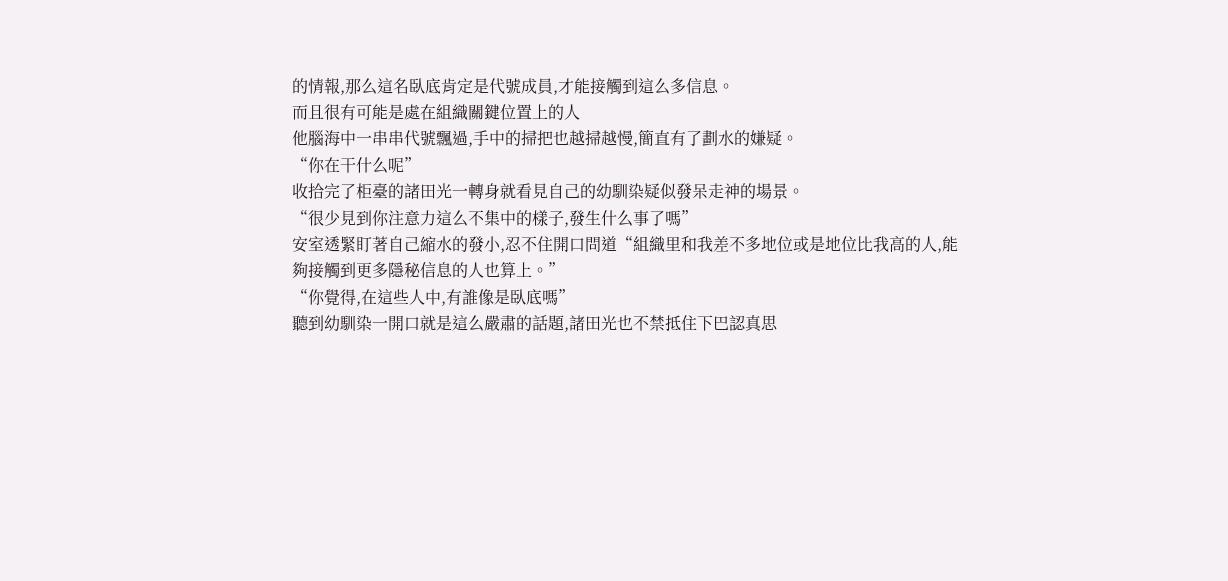的情報,那么這名臥底肯定是代號成員,才能接觸到這么多信息。
而且很有可能是處在組織關鍵位置上的人
他腦海中一串串代號飄過,手中的掃把也越掃越慢,簡直有了劃水的嫌疑。
“你在干什么呢”
收拾完了柜臺的諸田光一轉身就看見自己的幼馴染疑似發呆走神的場景。
“很少見到你注意力這么不集中的樣子,發生什么事了嗎”
安室透緊盯著自己縮水的發小,忍不住開口問道“組織里和我差不多地位或是地位比我高的人,能夠接觸到更多隱秘信息的人也算上。”
“你覺得,在這些人中,有誰像是臥底嗎”
聽到幼馴染一開口就是這么嚴肅的話題,諸田光也不禁抵住下巴認真思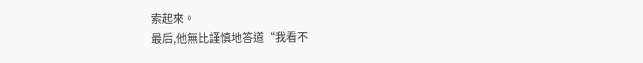索起來。
最后,他無比謹慎地答道“我看不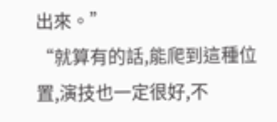出來。”
“就算有的話,能爬到這種位置,演技也一定很好,不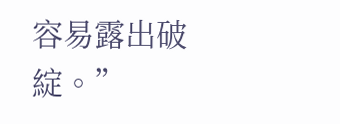容易露出破綻。”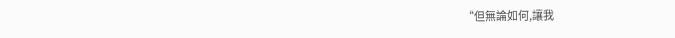“但無論如何,讓我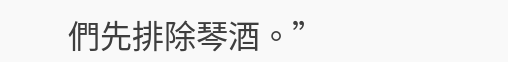們先排除琴酒。”